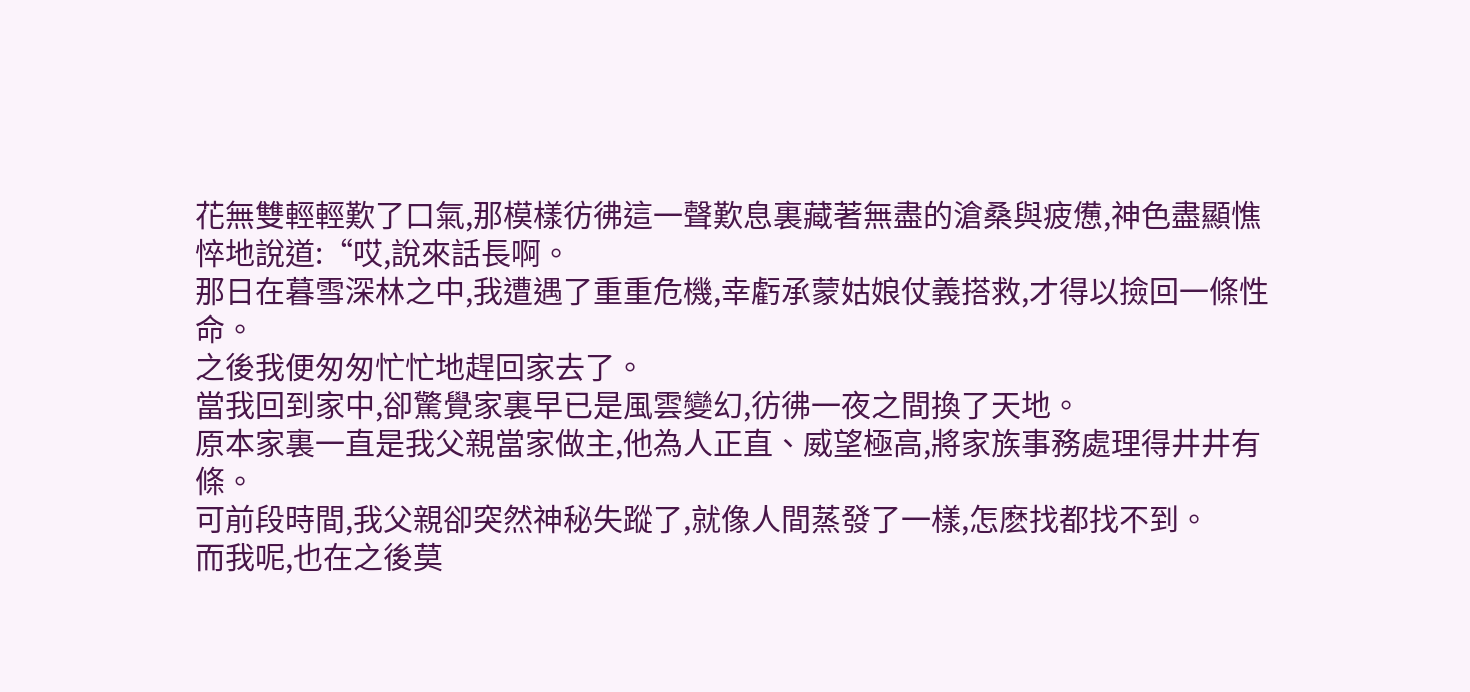花無雙輕輕歎了口氣,那模樣彷彿這一聲歎息裏藏著無盡的滄桑與疲憊,神色盡顯憔悴地說道:“哎,說來話長啊。
那日在暮雪深林之中,我遭遇了重重危機,幸虧承蒙姑娘仗義搭救,才得以撿回一條性命。
之後我便匆匆忙忙地趕回家去了。
當我回到家中,卻驚覺家裏早已是風雲變幻,彷彿一夜之間換了天地。
原本家裏一直是我父親當家做主,他為人正直、威望極高,將家族事務處理得井井有條。
可前段時間,我父親卻突然神秘失蹤了,就像人間蒸發了一樣,怎麽找都找不到。
而我呢,也在之後莫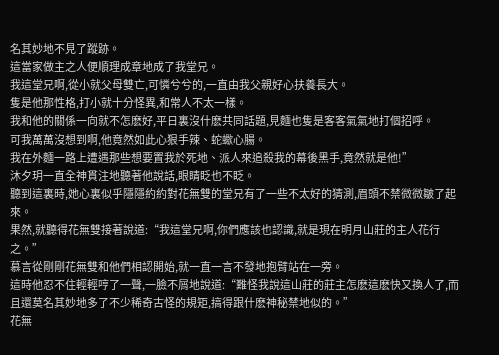名其妙地不見了蹤跡。
這當家做主之人便順理成章地成了我堂兄。
我這堂兄啊,從小就父母雙亡,可憐兮兮的,一直由我父親好心扶養長大。
隻是他那性格,打小就十分怪異,和常人不太一樣。
我和他的關係一向就不怎麽好,平日裏沒什麽共同話題,見麵也隻是客客氣氣地打個招呼。
可我萬萬沒想到啊,他竟然如此心狠手辣、蛇蠍心腸。
我在外麵一路上遭遇那些想要置我於死地、派人來追殺我的幕後黑手,竟然就是他!”
沐夕玥一直全神貫注地聽著他說話,眼睛眨也不眨。
聽到這裏時,她心裏似乎隱隱約約對花無雙的堂兄有了一些不太好的猜測,眉頭不禁微微皺了起來。
果然,就聽得花無雙接著說道:“我這堂兄啊,你們應該也認識,就是現在明月山莊的主人花行之。”
慕言從剛剛花無雙和他們相認開始,就一直一言不發地抱臂站在一旁。
這時他忍不住輕輕哼了一聲,一臉不屑地說道:“難怪我說這山莊的莊主怎麽這麽快又換人了,而且還莫名其妙地多了不少稀奇古怪的規矩,搞得跟什麽神秘禁地似的。”
花無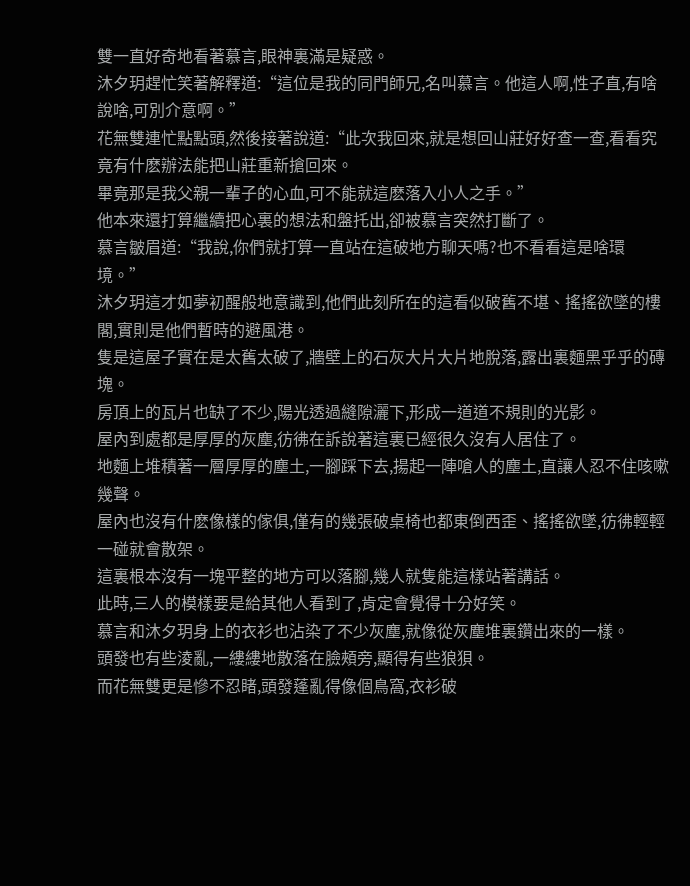雙一直好奇地看著慕言,眼神裏滿是疑惑。
沐夕玥趕忙笑著解釋道:“這位是我的同門師兄,名叫慕言。他這人啊,性子直,有啥說啥,可別介意啊。”
花無雙連忙點點頭,然後接著說道:“此次我回來,就是想回山莊好好查一查,看看究竟有什麽辦法能把山莊重新搶回來。
畢竟那是我父親一輩子的心血,可不能就這麽落入小人之手。”
他本來還打算繼續把心裏的想法和盤托出,卻被慕言突然打斷了。
慕言皺眉道:“我說,你們就打算一直站在這破地方聊天嗎?也不看看這是啥環境。”
沐夕玥這才如夢初醒般地意識到,他們此刻所在的這看似破舊不堪、搖搖欲墜的樓閣,實則是他們暫時的避風港。
隻是這屋子實在是太舊太破了,牆壁上的石灰大片大片地脫落,露出裏麵黑乎乎的磚塊。
房頂上的瓦片也缺了不少,陽光透過縫隙灑下,形成一道道不規則的光影。
屋內到處都是厚厚的灰塵,彷彿在訴說著這裏已經很久沒有人居住了。
地麵上堆積著一層厚厚的塵土,一腳踩下去,揚起一陣嗆人的塵土,直讓人忍不住咳嗽幾聲。
屋內也沒有什麽像樣的傢俱,僅有的幾張破桌椅也都東倒西歪、搖搖欲墜,彷彿輕輕一碰就會散架。
這裏根本沒有一塊平整的地方可以落腳,幾人就隻能這樣站著講話。
此時,三人的模樣要是給其他人看到了,肯定會覺得十分好笑。
慕言和沐夕玥身上的衣衫也沾染了不少灰塵,就像從灰塵堆裏鑽出來的一樣。
頭發也有些淩亂,一縷縷地散落在臉頰旁,顯得有些狼狽。
而花無雙更是慘不忍睹,頭發蓬亂得像個鳥窩,衣衫破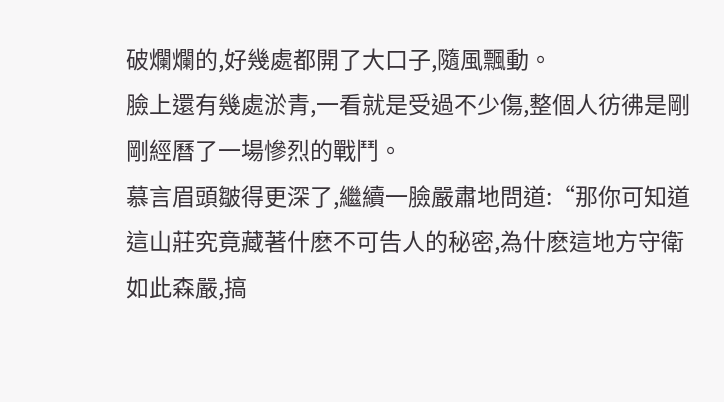破爛爛的,好幾處都開了大口子,隨風飄動。
臉上還有幾處淤青,一看就是受過不少傷,整個人彷彿是剛剛經曆了一場慘烈的戰鬥。
慕言眉頭皺得更深了,繼續一臉嚴肅地問道:“那你可知道這山莊究竟藏著什麽不可告人的秘密,為什麽這地方守衛如此森嚴,搞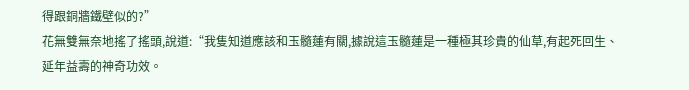得跟銅牆鐵壁似的?”
花無雙無奈地搖了搖頭,說道:“我隻知道應該和玉髓蓮有關,據說這玉髓蓮是一種極其珍貴的仙草,有起死回生、延年益壽的神奇功效。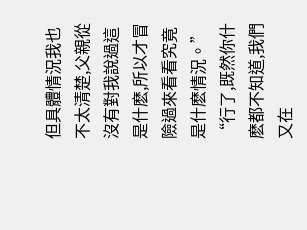但具體情況我也不太清楚,父親從沒有對我說過這是什麽,所以才冒險過來看看究竟是什麽情況。”
“行了,既然你什麽都不知道,我們又在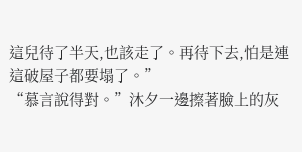這兒待了半天,也該走了。再待下去,怕是連這破屋子都要塌了。”
“慕言說得對。”沐夕一邊擦著臉上的灰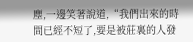塵,一邊笑著說道,“我們出來的時間已經不短了,要是被莊裏的人發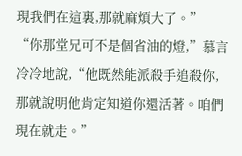現我們在這裏,那就麻煩大了。”
“你那堂兄可不是個省油的燈,”慕言冷冷地說,“他既然能派殺手追殺你,那就說明他肯定知道你還活著。咱們現在就走。”